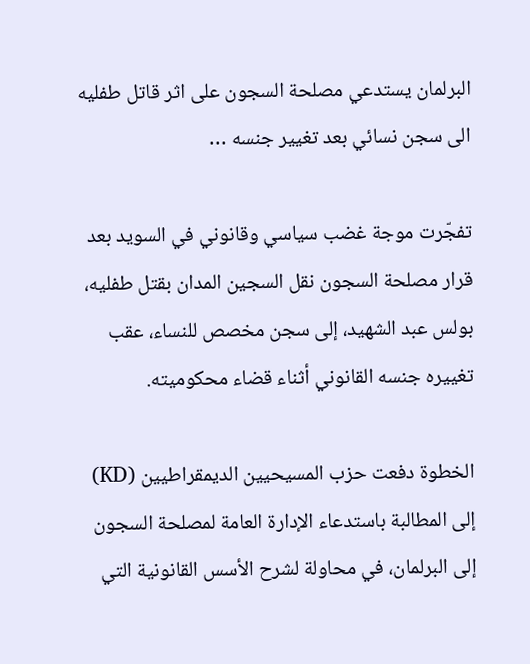البرلمان يستدعي مصلحة السجون على اثر قاتل طفليه الى سجن نسائي بعد تغيير جنسه …

تفجّرت موجة غضب سياسي وقانوني في السويد بعد قرار مصلحة السجون نقل السجين المدان بقتل طفليه، بولس عبد الشهيد، إلى سجن مخصص للنساء، عقب تغييره جنسه القانوني أثناء قضاء محكوميته.

الخطوة دفعت حزب المسيحيين الديمقراطيين (KD) إلى المطالبة باستدعاء الإدارة العامة لمصلحة السجون إلى البرلمان، في محاولة لشرح الأسس القانونية التي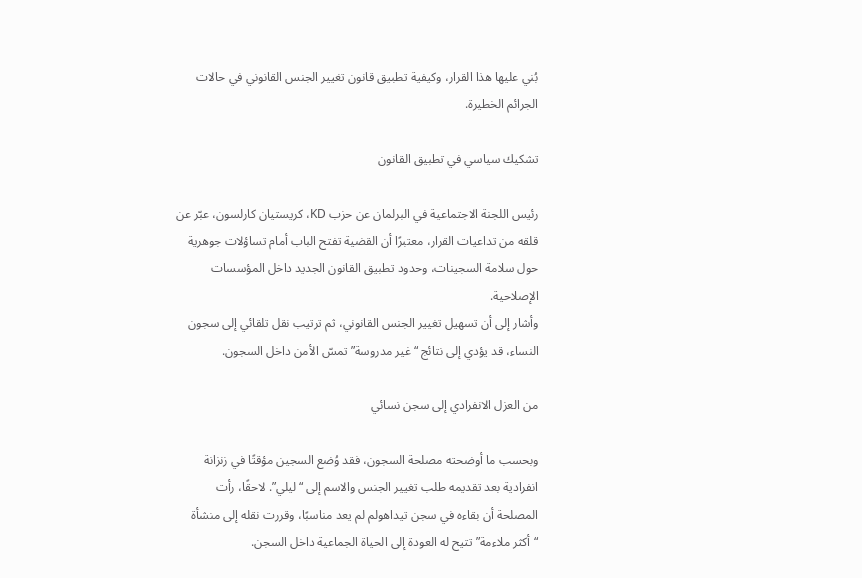بُني عليها هذا القرار، وكيفية تطبيق قانون تغيير الجنس القانوني في حالات الجرائم الخطيرة.

تشكيك سياسي في تطبيق القانون

رئيس اللجنة الاجتماعية في البرلمان عن حزب KD، كريستيان كارلسون، عبّر عن قلقه من تداعيات القرار، معتبرًا أن القضية تفتح الباب أمام تساؤلات جوهرية حول سلامة السجينات، وحدود تطبيق القانون الجديد داخل المؤسسات الإصلاحية.
وأشار إلى أن تسهيل تغيير الجنس القانوني، ثم ترتيب نقل تلقائي إلى سجون النساء، قد يؤدي إلى نتائج “غير مدروسة” تمسّ الأمن داخل السجون.

من العزل الانفرادي إلى سجن نسائي

وبحسب ما أوضحته مصلحة السجون، فقد وُضع السجين مؤقتًا في زنزانة انفرادية بعد تقديمه طلب تغيير الجنس والاسم إلى “ليلي”. لاحقًا، رأت المصلحة أن بقاءه في سجن تيداهولم لم يعد مناسبًا، وقررت نقله إلى منشأة “أكثر ملاءمة” تتيح له العودة إلى الحياة الجماعية داخل السجن.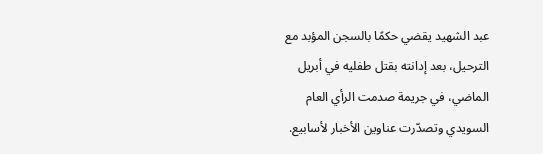عبد الشهيد يقضي حكمًا بالسجن المؤبد مع الترحيل، بعد إدانته بقتل طفليه في أبريل الماضي، في جريمة صدمت الرأي العام السويدي وتصدّرت عناوين الأخبار لأسابيع.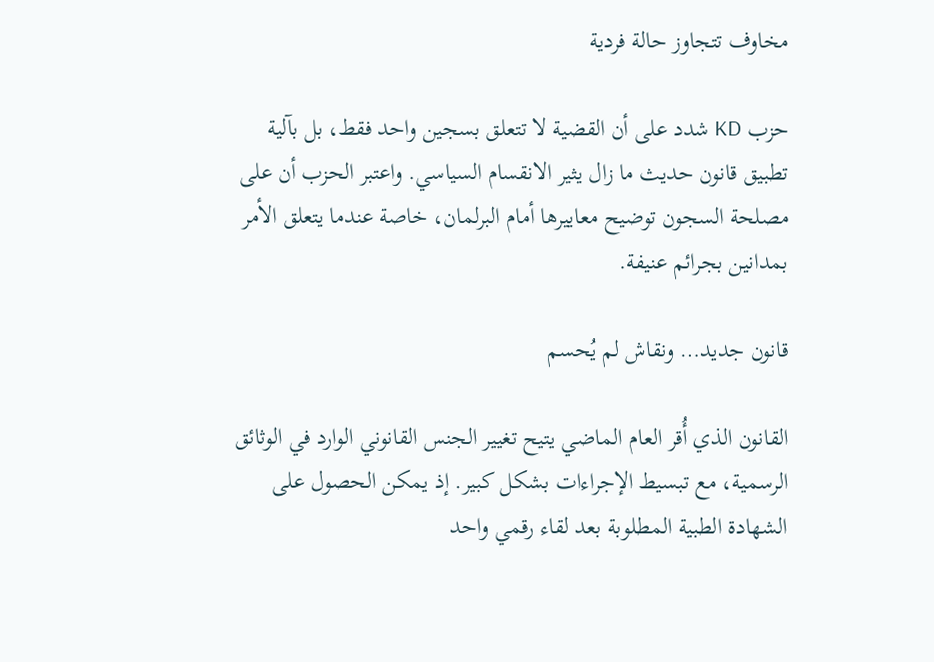مخاوف تتجاوز حالة فردية

حزب KD شدد على أن القضية لا تتعلق بسجين واحد فقط، بل بآلية تطبيق قانون حديث ما زال يثير الانقسام السياسي. واعتبر الحزب أن على مصلحة السجون توضيح معاييرها أمام البرلمان، خاصة عندما يتعلق الأمر بمدانين بجرائم عنيفة.

قانون جديد… ونقاش لم يُحسم

القانون الذي أُقر العام الماضي يتيح تغيير الجنس القانوني الوارد في الوثائق الرسمية، مع تبسيط الإجراءات بشكل كبير. إذ يمكن الحصول على الشهادة الطبية المطلوبة بعد لقاء رقمي واحد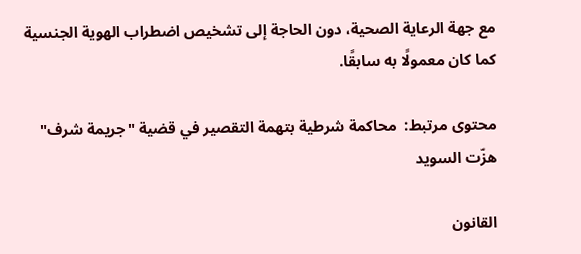مع جهة الرعاية الصحية، دون الحاجة إلى تشخيص اضطراب الهوية الجنسية كما كان معمولًا به سابقًا.

محتوى مرتبط:  محاكمة شرطية بتهمة التقصير في قضية "جريمة شرف" هزّت السويد

القانون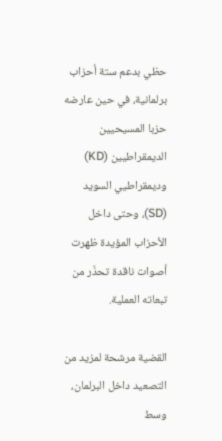حظي بدعم ستة أحزاب برلمانية، في حين عارضه حزبا المسيحيين الديمقراطيين (KD) وديمقراطيي السويد (SD)، وحتى داخل الأحزاب المؤيدة ظهرت أصوات ناقدة تحذّر من تبعاته العملية.

القضية مرشحة لمزيد من التصعيد داخل البرلمان، وسط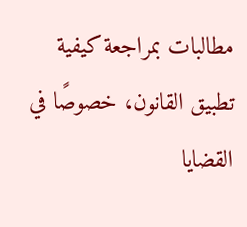مطالبات بمراجعة كيفية تطبيق القانون، خصوصًا في القضايا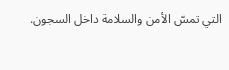التي تمسّ الأمن والسلامة داخل السجون.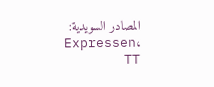المصادر السويدية: Expressen، TT